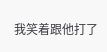我笑着跟他打了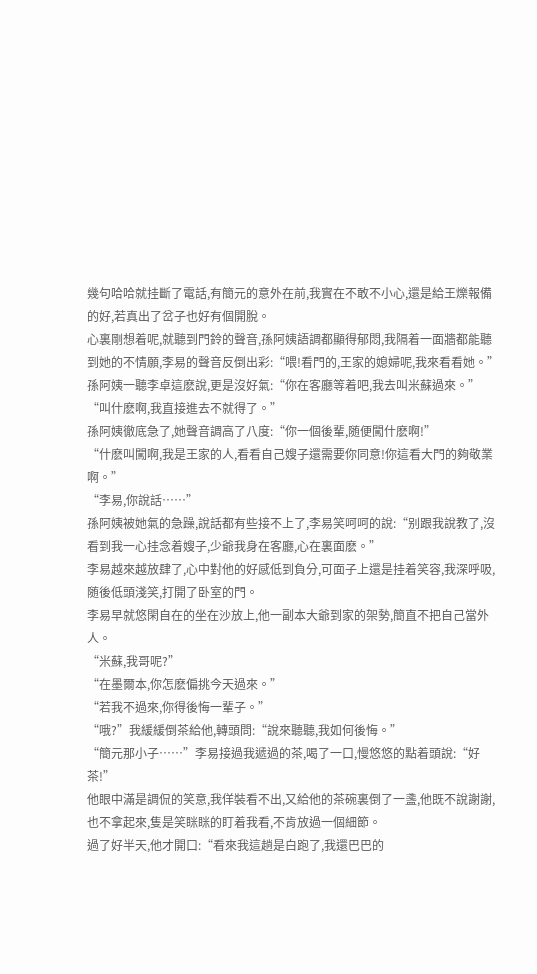幾句哈哈就挂斷了電話,有簡元的意外在前,我實在不敢不小心,還是給王爍報備的好,若真出了岔子也好有個開脫。
心裏剛想着呢,就聽到門鈴的聲音,孫阿姨語調都顯得郁悶,我隔着一面牆都能聽到她的不情願,李易的聲音反倒出彩:“喂!看門的,王家的媳婦呢,我來看看她。”
孫阿姨一聽李卓這麽說,更是沒好氣:“你在客廳等着吧,我去叫米蘇過來。”
“叫什麽啊,我直接進去不就得了。”
孫阿姨徹底急了,她聲音調高了八度:“你一個後輩,随便闖什麽啊!”
“什麽叫闖啊,我是王家的人,看看自己嫂子還需要你同意!你這看大門的夠敬業啊。”
“李易,你說話……”
孫阿姨被她氣的急躁,說話都有些接不上了,李易笑呵呵的說:“别跟我說教了,沒看到我一心挂念着嫂子,少爺我身在客廳,心在裏面麽。”
李易越來越放肆了,心中對他的好感低到負分,可面子上還是挂着笑容,我深呼吸,随後低頭淺笑,打開了卧室的門。
李易早就悠閑自在的坐在沙放上,他一副本大爺到家的架勢,簡直不把自己當外人。
“米蘇,我哥呢?”
“在墨爾本,你怎麽偏挑今天過來。”
“若我不過來,你得後悔一輩子。”
“哦?”我緩緩倒茶給他,轉頭問:“說來聽聽,我如何後悔。”
“簡元那小子……”李易接過我遞過的茶,喝了一口,慢悠悠的點着頭說:“好茶!”
他眼中滿是調侃的笑意,我佯裝看不出,又給他的茶碗裏倒了一盞,他既不說謝謝,也不拿起來,隻是笑眯眯的盯着我看,不肯放過一個細節。
過了好半天,他才開口:“看來我這趟是白跑了,我還巴巴的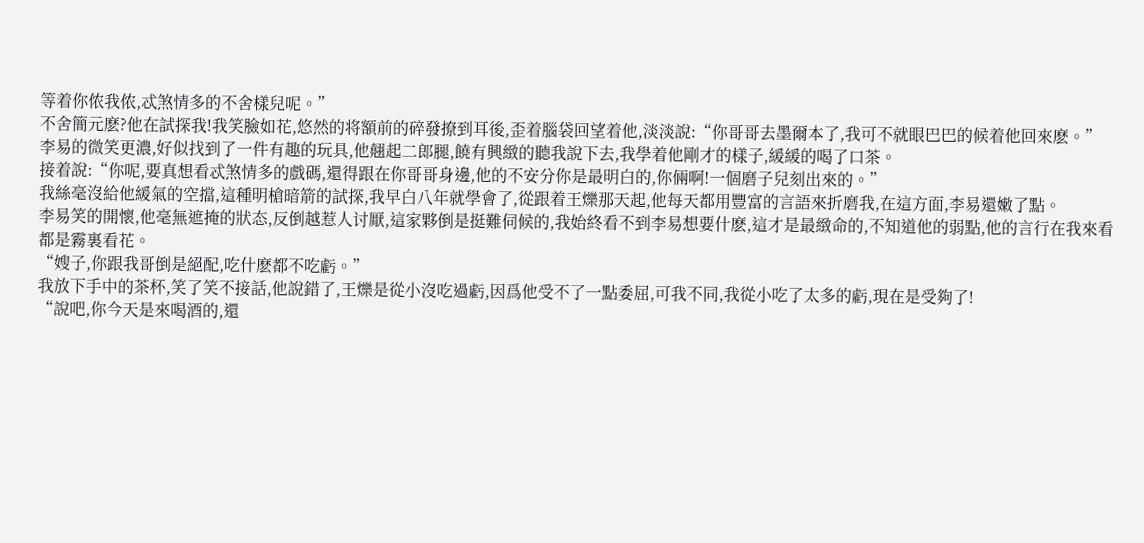等着你侬我侬,忒煞情多的不舍樣兒呢。”
不舍簡元麽?他在試探我!我笑臉如花,悠然的将額前的碎發撩到耳後,歪着腦袋回望着他,淡淡說:“你哥哥去墨爾本了,我可不就眼巴巴的候着他回來麽。”
李易的微笑更濃,好似找到了一件有趣的玩具,他翹起二郎腿,饒有興緻的聽我說下去,我學着他剛才的樣子,緩緩的喝了口茶。
接着說:“你呢,要真想看忒煞情多的戲碼,還得跟在你哥哥身邊,他的不安分你是最明白的,你倆啊!一個磨子兒刻出來的。”
我絲毫沒給他緩氣的空擋,這種明槍暗箭的試探,我早白八年就學會了,從跟着王爍那天起,他每天都用豐富的言語來折磨我,在這方面,李易還嫩了點。
李易笑的開懷,他毫無遮掩的狀态,反倒越惹人讨厭,這家夥倒是挺難伺候的,我始終看不到李易想要什麽,這才是最緻命的,不知道他的弱點,他的言行在我來看都是霧裏看花。
“嫂子,你跟我哥倒是絕配,吃什麽都不吃虧。”
我放下手中的茶杯,笑了笑不接話,他說錯了,王爍是從小沒吃過虧,因爲他受不了一點委屈,可我不同,我從小吃了太多的虧,現在是受夠了!
“說吧,你今天是來喝酒的,還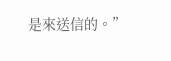是來送信的。”